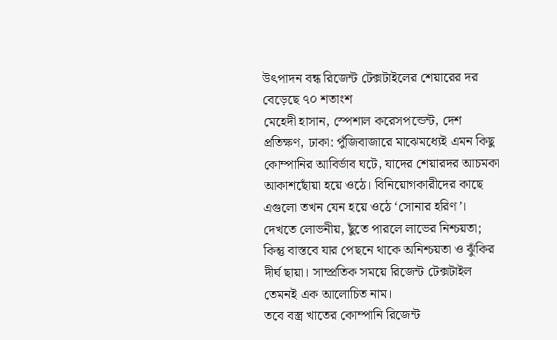উৎপাদন বন্ধ রিজেন্ট টেক্সটাইলের শেয়ারের দর বেড়েছে ৭০ শতাংশ
মেহেদী হাসান, স্পেশাল করেসপন্ডেন্ট, দেশ প্রতিক্ষণ, ঢাকা: পুঁজিবাজারে মাঝেমধ্যেই এমন কিছু কোম্পানির আবির্ভাব ঘটে, যাদের শেয়ারদর আচমকা আকাশছোঁয়া হয়ে ওঠে। বিনিয়োগকারীদের কাছে এগুলো তখন যেন হয়ে ওঠে ‘সোনার হরিণ’। দেখতে লোভনীয়, ছুঁতে পারলে লাভের নিশ্চয়তা; কিন্তু বাস্তবে যার পেছনে থাকে অনিশ্চয়তা ও ঝুঁকির দীর্ঘ ছায়া। সাম্প্রতিক সময়ে রিজেন্ট টেক্সটাইল তেমনই এক আলোচিত নাম।
তবে বস্ত্র খাতের কোম্পানি রিজেন্ট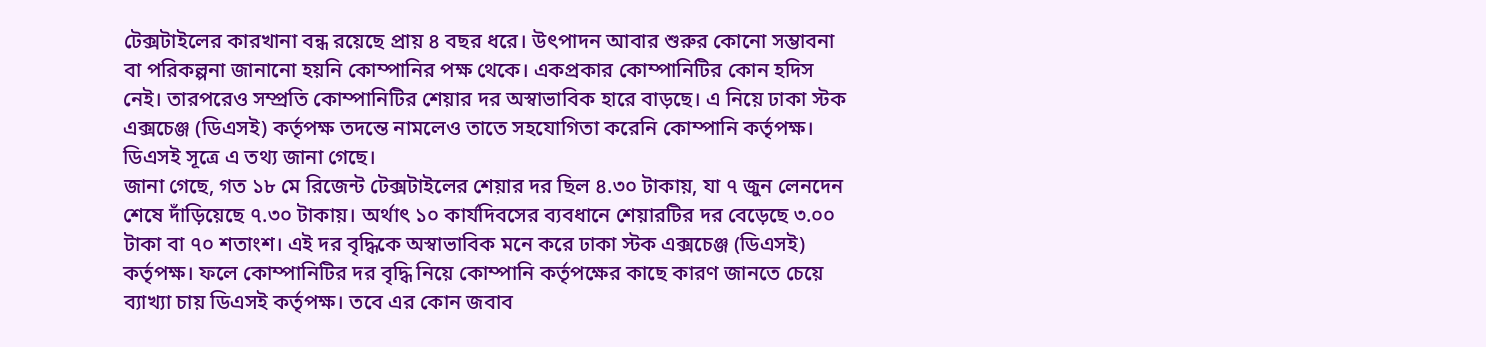টেক্সটাইলের কারখানা বন্ধ রয়েছে প্রায় ৪ বছর ধরে। উৎপাদন আবার শুরুর কোনো সম্ভাবনা বা পরিকল্পনা জানানো হয়নি কোম্পানির পক্ষ থেকে। একপ্রকার কোম্পানিটির কোন হদিস নেই। তারপরেও সম্প্রতি কোম্পানিটির শেয়ার দর অস্বাভাবিক হারে বাড়ছে। এ নিয়ে ঢাকা স্টক এক্সচেঞ্জ (ডিএসই) কর্তৃপক্ষ তদন্তে নামলেও তাতে সহযোগিতা করেনি কোম্পানি কর্তৃপক্ষ। ডিএসই সূত্রে এ তথ্য জানা গেছে।
জানা গেছে, গত ১৮ মে রিজেন্ট টেক্সটাইলের শেয়ার দর ছিল ৪.৩০ টাকায়, যা ৭ জুন লেনদেন শেষে দাঁড়িয়েছে ৭.৩০ টাকায়। অর্থাৎ ১০ কার্যদিবসের ব্যবধানে শেয়ারটির দর বেড়েছে ৩.০০ টাকা বা ৭০ শতাংশ। এই দর বৃদ্ধিকে অস্বাভাবিক মনে করে ঢাকা স্টক এক্সচেঞ্জ (ডিএসই) কর্তৃপক্ষ। ফলে কোম্পানিটির দর বৃদ্ধি নিয়ে কোম্পানি কর্তৃপক্ষের কাছে কারণ জানতে চেয়ে ব্যাখ্যা চায় ডিএসই কর্তৃপক্ষ। তবে এর কোন জবাব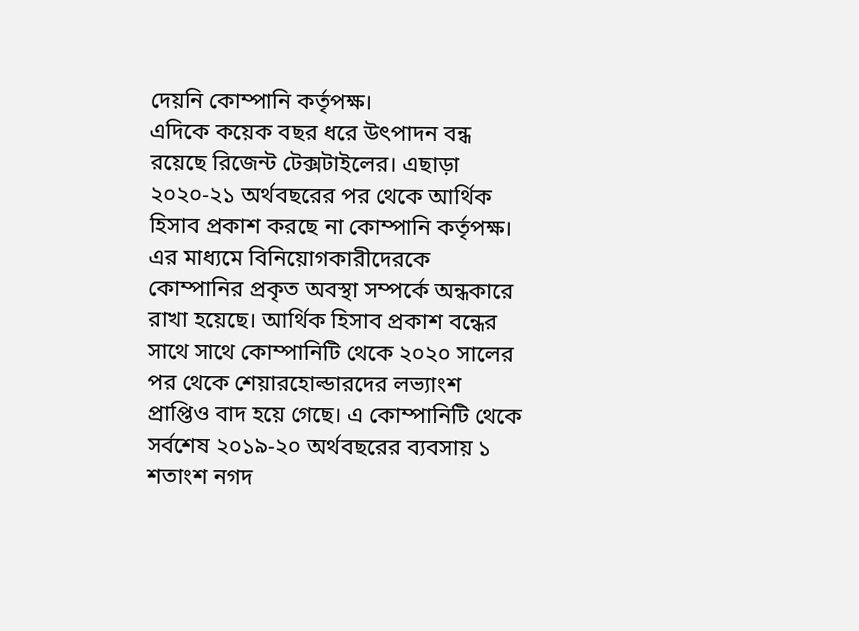দেয়নি কোম্পানি কর্তৃপক্ষ।
এদিকে কয়েক বছর ধরে উৎপাদন বন্ধ রয়েছে রিজেন্ট টেক্সটাইলের। এছাড়া ২০২০-২১ অর্থবছরের পর থেকে আর্থিক হিসাব প্রকাশ করছে না কোম্পানি কর্তৃপক্ষ। এর মাধ্যমে বিনিয়োগকারীদেরকে কোম্পানির প্রকৃত অবস্থা সম্পর্কে অন্ধকারে রাখা হয়েছে। আর্থিক হিসাব প্রকাশ বন্ধের সাথে সাথে কোম্পানিটি থেকে ২০২০ সালের পর থেকে শেয়ারহোল্ডারদের লভ্যাংশ প্রাপ্তিও বাদ হয়ে গেছে। এ কোম্পানিটি থেকে সর্বশেষ ২০১৯-২০ অর্থবছরের ব্যবসায় ১ শতাংশ নগদ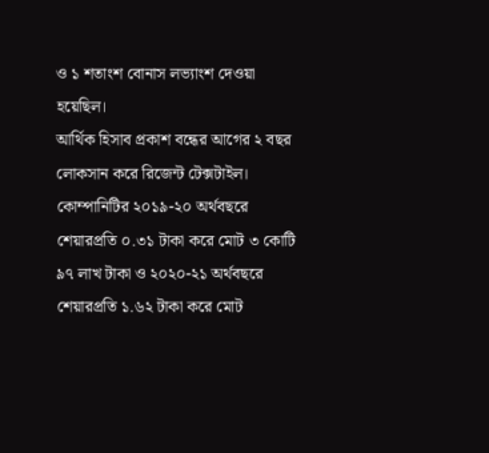ও ১ শতাংশ বোনাস লভ্যাংশ দেওয়া হয়েছিল।
আর্থিক হিসাব প্রকাশ বন্ধের আগের ২ বছর লোকসান করে রিজেন্ট টেক্সটাইল। কোম্পানিটির ২০১৯-২০ অর্থবছরে শেয়ারপ্রতি ০.৩১ টাকা করে মোট ৩ কোটি ৯৭ লাখ টাকা ও ২০২০-২১ অর্থবছরে শেয়ারপ্রতি ১.৬২ টাকা করে মোট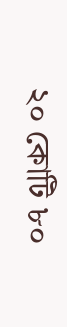২০ কোটি ৮০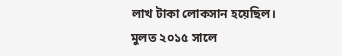লাখ টাকা লোকসান হয়েছিল।
মুলত ২০১৫ সালে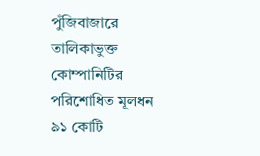পুঁজিবাজারে তালিকাভুক্ত কোম্পানিটির পরিশোধিত মূলধন ৯১ কোটি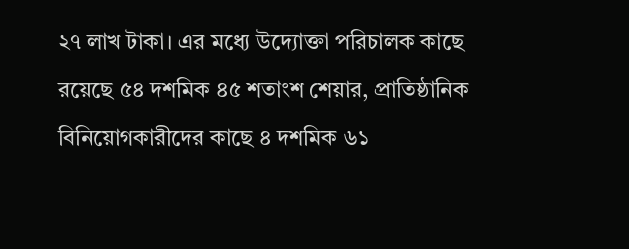২৭ লাখ টাকা। এর মধ্যে উদ্যোক্তা পরিচালক কাছে রয়েছে ৫৪ দশমিক ৪৫ শতাংশ শেয়ার, প্রাতিষ্ঠানিক বিনিয়োগকারীদের কাছে ৪ দশমিক ৬১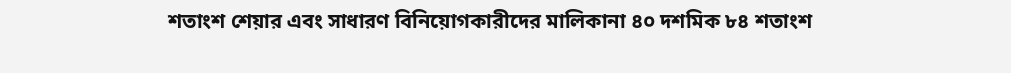শতাংশ শেয়ার এবং সাধারণ বিনিয়োগকারীদের মালিকানা ৪০ দশমিক ৮৪ শতাংশ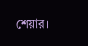শেয়ার।